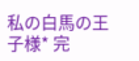私の白馬の王子様* 完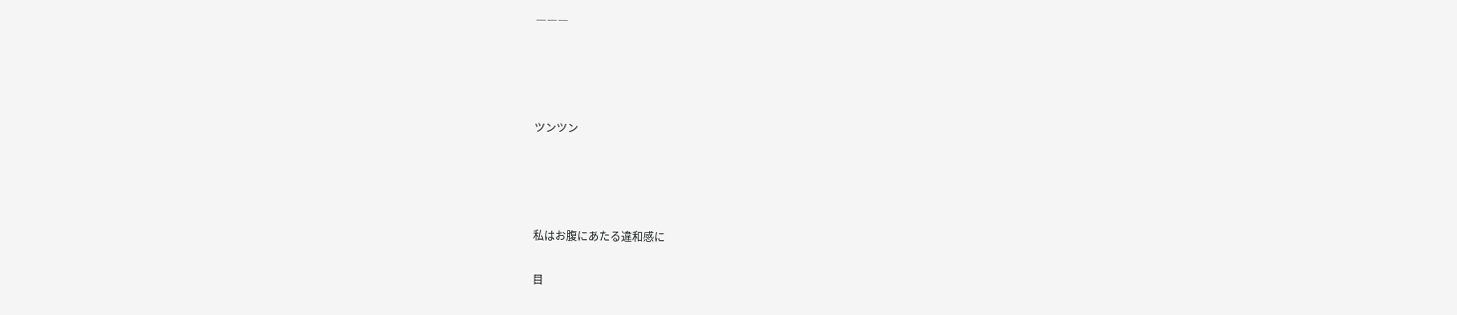―――




ツンツン




私はお腹にあたる違和感に

目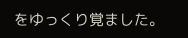をゆっくり覚ました。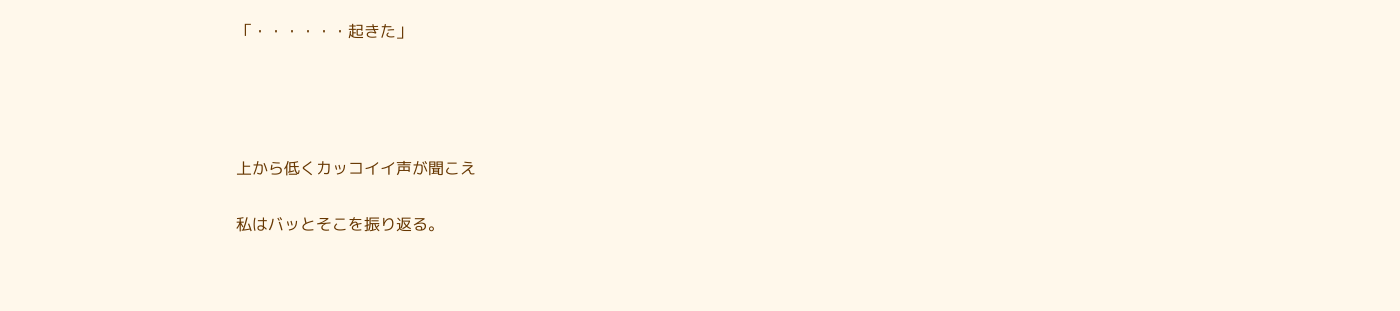「・・・・・・起きた」




上から低くカッコイイ声が聞こえ

私はバッとそこを振り返る。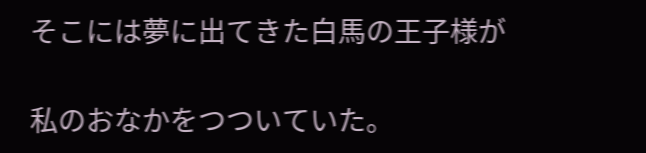そこには夢に出てきた白馬の王子様が

私のおなかをつついていた。